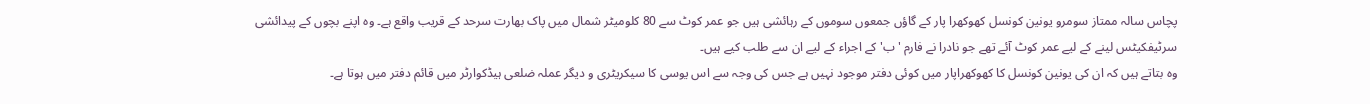پچاس سالہ ممتاز سومرو یونین کونسل کھوکھرا پار کے گاؤں جمعوں سوموں کے رہائشی ہیں جو عمر کوٹ سے 80 کلومیٹر شمال میں پاک بھارت سرحد کے قریب واقع ہے۔ وہ اپنے بچوں کے پیدائشی سرٹیفکیٹس لینے کے لیے عمر کوٹ آئے تھے جو نادرا نے فارم 'ب' کے اجراء کے لیے ان سے طلب کیے ہیں۔
وہ بتاتے ہیں کہ ان کی یونین کونسل کا کھوکھراپار میں کوئی دفتر موجود نہیں ہے جس کی وجہ سے اس یوسی کا سیکریٹری و دیگر عملہ ضلعی ہیڈکوارٹر میں قائم دفتر میں ہوتا ہے۔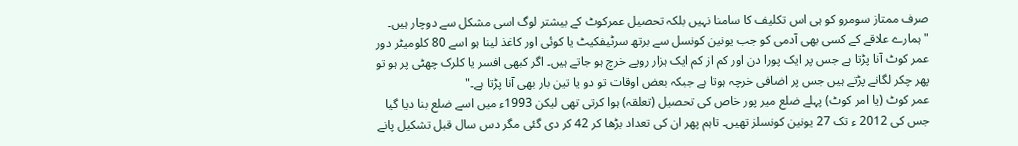صرف ممتاز سومرو کو ہی اس تکلیف کا سامنا نہیں بلکہ تحصیل عمرکوٹ کے بیشتر لوگ اسی مشکل سے دوچار ہیں۔
"ہمارے علاقے کے کسی بھی آدمی کو جب یونین کونسل سے برتھ سرٹیفکیٹ یا کوئی اور کاغذ لینا ہو اسے 80 کلومیٹر دور عمر کوٹ آنا پڑتا ہے جس پر ایک پورا دن اور کم از کم ایک ہزار روپے خرچ ہو جاتے ہیں۔ اگر کبھی افسر یا کلرک چھٹی پر ہو تو پھر چکر لگانے پڑتے ہیں جس پر اضافی خرچہ ہوتا ہے جبکہ بعض اوقات تو دو یا تین بار بھی آنا پڑتا ہے۔"
عمر کوٹ (یا امر کوٹ) پہلے ضلع میر پور خاص کی تحصیل (تعلقہ) ہوا کرتی تھی لیکن 1993ء میں اسے ضلع بنا دیا گیا جس کی 2012 ء تک 27 یونین کونسلز تھیں۔ تاہم پھر ان کی تعداد بڑھا کر 42 کر دی گئی مگر دس سال قبل تشکیل پانے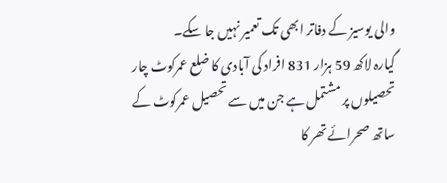والی یوسیز کے دفاتر ابھی تک تعمیر نہیں جا سکے۔
گیارہ لاکھ 59 ہزار 831 افراد کی آبادی کا ضلع عمرکوٹ چار تحصیلوں پر مشتمل ہے جن میں سے تحصیل عمرکوٹ کے ساتھ صحرائے تھر کا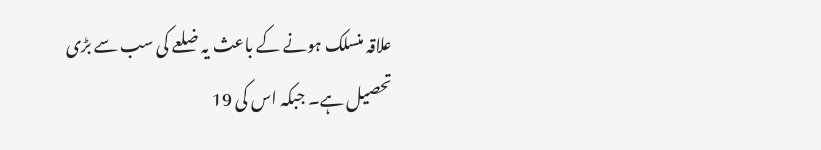علاقہ منسلک ہونے کے باعث یہ ضلعے کی سب سے بڑی تحصیل ہے۔ جبکہ اس کی 19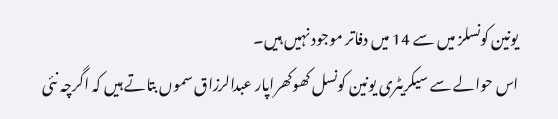یونین کونسلز میں سے 14 میں دفاتر موجود نہیں ہیں۔
اس حوالے سے سیکریٹری یونین کونسل کھوکھراپار عبدالرزاق سموں بتاتے ہیں کہ اگرچہ نئی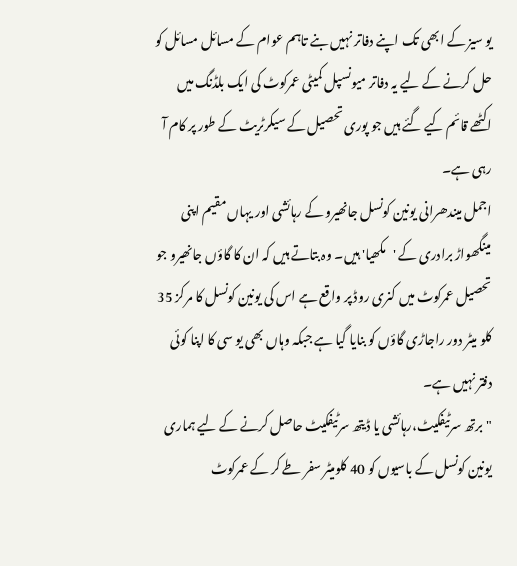یو سیز کے ابھی تک اپنے دفاتر نہیں بنے تاہم عوام کے مسائل مسائل کو حل کرنے کے لیے یہ دفاتر میونسپل کمیٹی عمرکوٹ کی ایک بلڈنگ میں اکٹھے قائم کیے گئے ہیں جو پوری تحصیل کے سیکرٹریٹ کے طور پر کام آ رہی ہے۔
اجمل میندھرانی یونین کونسل جانھیرو کے رہائشی اور یہاں مقیم اپنی مینگھواڑ برادری کے 'مکھیا' ہیں۔ وہ بتاتے ہیں کہ ان کا گاؤں جانھیرو جو تحصیل عمرکوٹ میں کنری روڈ پر واقع ہے اس کی یونین کونسل کا مرکز 35 کلو میٹر دور راجاڑی گاؤں کو بنایا گیا ہے جبکہ وہاں بھی یو سی کا اپنا کوئی دفتر نہیں ہے۔
"برتھ سرٹیفکیٹ،رہائشی یا ڈیتھ سرٹیفکیٹ حاصل کرنے کے لیے ہماری یونین کونسل کے باسیوں کو 40 کلومیٹر سفر طے کر کے عمرکوٹ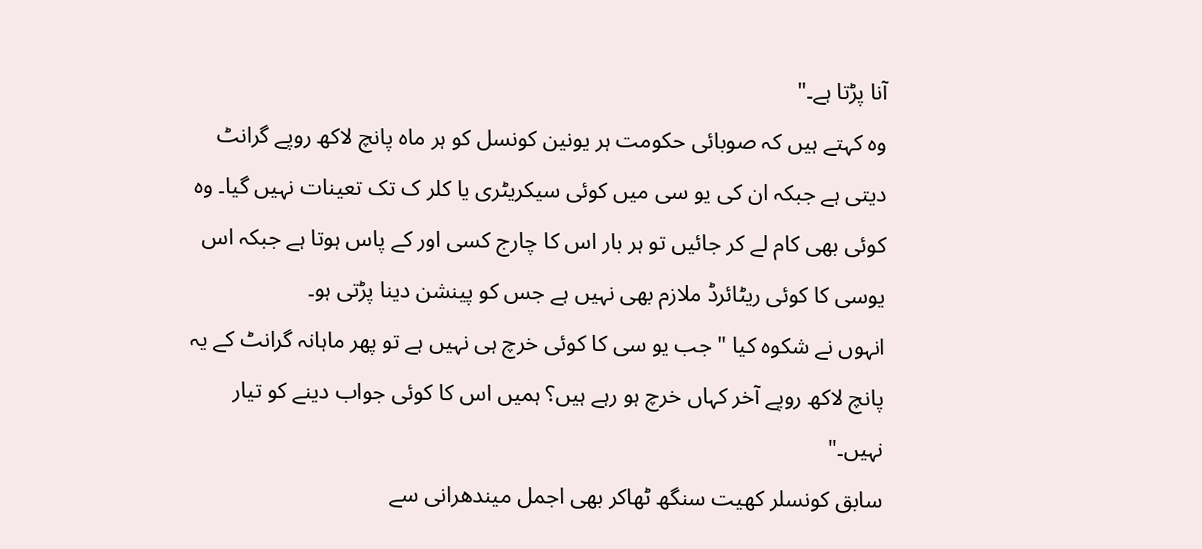آنا پڑتا ہے۔"
وہ کہتے ہیں کہ صوبائی حکومت ہر یونین کونسل کو ہر ماہ پانچ لاکھ روپے گرانٹ دیتی ہے جبکہ ان کی یو سی میں کوئی سیکریٹری یا کلر ک تک تعینات نہیں گیا۔ وہ کوئی بھی کام لے کر جائیں تو ہر بار اس کا چارج کسی اور کے پاس ہوتا ہے جبکہ اس یوسی کا کوئی ریٹائرڈ ملازم بھی نہیں ہے جس کو پینشن دینا پڑتی ہو۔
انہوں نے شکوہ کیا " جب یو سی کا کوئی خرچ ہی نہیں ہے تو پھر ماہانہ گرانٹ کے یہ پانچ لاکھ روپے آخر کہاں خرچ ہو رہے ہیں؟ ہمیں اس کا کوئی جواب دینے کو تیار نہیں۔"
سابق کونسلر کھیت سنگھ ٹھاکر بھی اجمل میندھرانی سے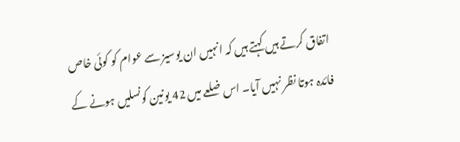اتفاق کرتے ہیں کہتے ہیں کہ انہیں ان یوسیز سے عوام کو کوئی خاص فائدہ ہوتا نظر نہیں آیا۔ اس ضلعے میں 42 یونین کونسلیں ہونے کے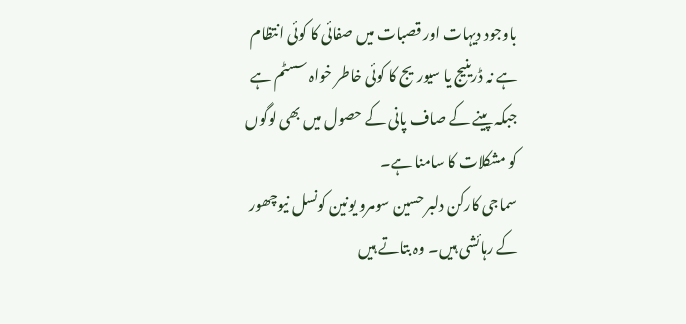باوجود دیہات اور قصبات میں صفائی کا کوئی انتظام ہے نہ ڈرینیج یا سیوریج کا کوئی خاطر خواہ سسٹم ہے جبکہ پینے کے صاف پانی کے حصول میں بھی لوگوں کو مشکلات کا سامنا ہے۔
سماجی کارکن دلبر حسین سومرو یونین کونسل نیوچھور کے رہائشی ہیں۔ وہ بتاتے ہیں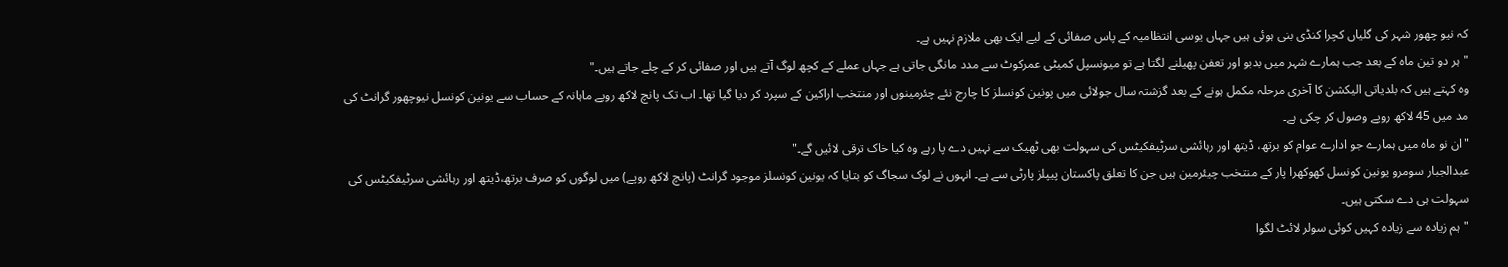کہ نیو چھور شہر کی گلیاں کچرا کنڈی بنی ہوئی ہیں جہاں یوسی انتظامیہ کے پاس صفائی کے لیے ایک بھی ملازم نہیں ہے۔
"ہر دو تین ماہ کے بعد جب ہمارے شہر میں بدبو اور تعفن پھیلنے لگتا ہے تو میونسپل کمیٹی عمرکوٹ سے مدد مانگی جاتی ہے جہاں عملے کے کچھ لوگ آتے ہیں اور صفائی کر کے چلے جاتے ہیں۔"
وہ کہتے ہیں کہ بلدیاتی الیکشن کا آخری مرحلہ مکمل ہونے کے بعد گزشتہ سال جولائی میں پونین کونسلز کا چارج نئے چئرمینوں اور منتخب اراکین کے سپرد کر دیا گیا تھا۔ اب تک پانچ لاکھ روپے ماہانہ کے حساب سے یونین کونسل نیوچھور گرانٹ کی مد میں 45 لاکھ روپے وصول کر چکی ہے۔
"ان نو ماہ میں ہمارے جو ادارے عوام کو برتھ، ڈیتھ اور رہائشی سرٹیفکیٹس کی سہولت بھی ٹھیک سے نہیں دے پا رہے وہ کیا خاک ترقی لائیں گے۔"
عبدالجبار سومرو یونین کونسل کھوکھرا پار کے منتخب چیئرمین ہیں جن کا تعلق پاکستان پیپلز پارٹی سے ہے۔ انہوں نے لوک سجاگ کو بتایا کہ یونین کونسلز موجود گرانٹ (پانچ لاکھ روپے) میں لوگوں کو صرف برتھ،ڈیتھ اور رہائشی سرٹیفکیٹس کی سہولت ہی دے سکتی ہیں۔
"ہم زیادہ سے زیادہ کہیں کوئی سولر لائٹ لگوا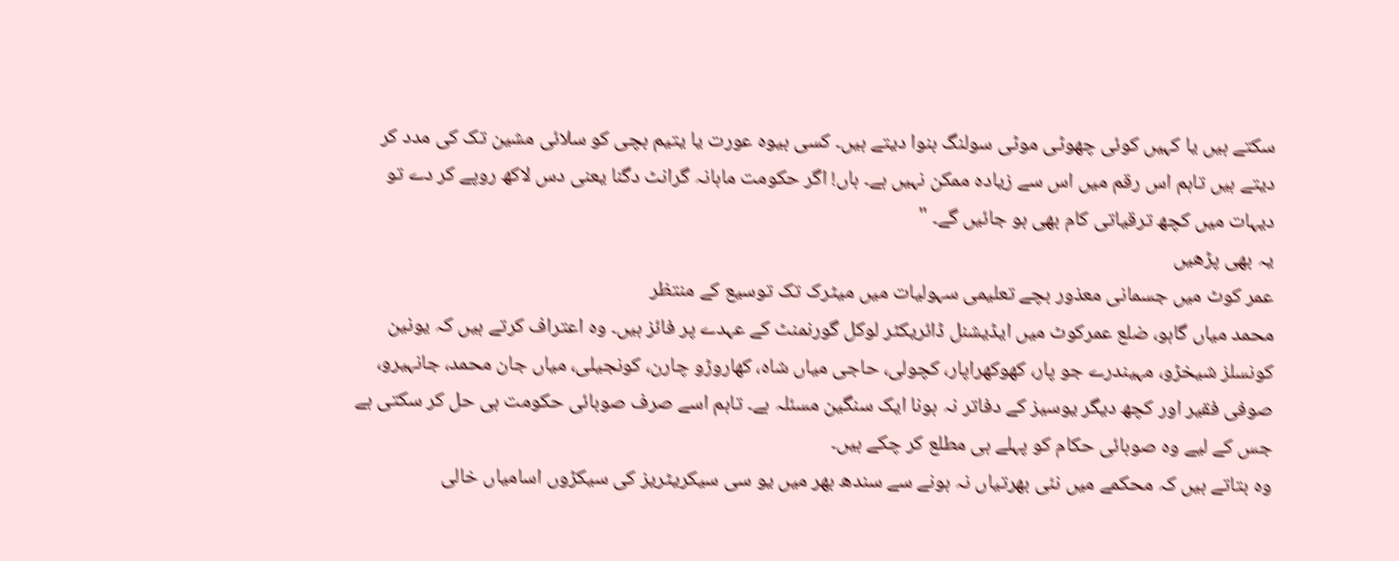سکتے ہیں یا کہیں کوئی چھوٹی موٹی سولنگ بنوا دیتے ہیں۔ کسی بیوہ عورت یا یتیم بچی کو سلائی مشین تک کی مدد کر دیتے ہیں تاہم اس رقم میں اس سے زیادہ ممکن نہیں ہے۔ ہاں! اگر حکومت ماہانہ گرانٹ دگنا یعنی دس لاکھ روپے کر دے تو دیہات میں کچھ ترقیاتی کام بھی ہو جائیں گے۔ "
یہ بھی پڑھیں
عمر کوٹ میں جسمانی معذور بچے تعلیمی سہولیات میں میٹرک تک توسیع کے منتظر
محمد میاں گاہو، ضلع عمرکوٹ میں ایڈیشنل ڈائریکٹر لوکل گورنمنٹ کے عہدے پر فائز ہیں۔ وہ اعتراف کرتے ہیں کہ یونین کونسلز شیخڑو، مہیندرے جو پار، کھوکھراپار، کچولی، حاجی میاں شاہ، کھاروڑو چارن، کونجیلی، میاں جان محمد، جانہیرو، صوفی فقیر اور کچھ دیگر یوسیز کے دفاتر نہ ہونا ایک سنگین مسئلہ ہے۔ تاہم اسے صرف صوبائی حکومت ہی حل کر سکتی ہے جس کے لیے وہ صوبائی حکام کو پہلے ہی مطلع کر چکے ہیں۔
وہ بتاتے ہیں کہ محکمے میں نئی بھرتیاں نہ ہونے سے سندھ بھر میں یو سی سیکریٹریز کی سیکڑوں اسامیاں خالی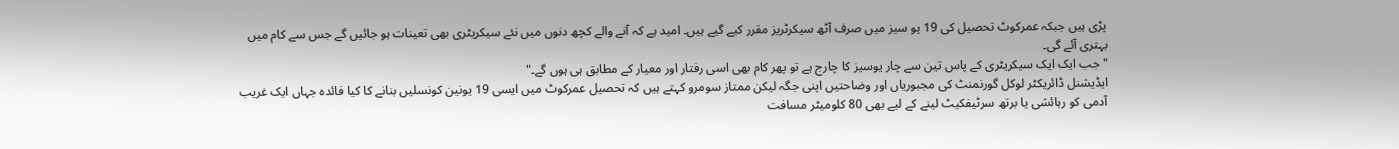پڑی ہیں جبکہ عمرکوٹ تحصیل کی 19 یو سیز میں صرف آٹھ سیکرٹریز مقرر کیے گیے ہیں۔ امید ہے کہ آنے والے کچھ دنوں میں نئے سیکریٹری بھی تعینات ہو جائیں گے جس سے کام میں بہتری آئے گی۔
"جب ایک ایک سیکریٹری کے پاس تین سے چار یوسیز کا چارج ہے تو پھر کام بھی اسی رفتار اور معیار کے مطابق ہی ہوں گے۔"
ایڈیشنل ڈائریکٹر لوکل گورنمنٹ کی مجبوریاں اور وضاحتیں اپنی جگہ لیکن ممتاز سومرو کہتے ہیں کہ تحصیل عمرکوٹ میں ایسی 19 یونین کونسلیں بنانے کا کیا فائدہ جہاں ایک غریب آدمی کو رہائشی یا برتھ سرٹیفکیٹ لینے کے لیے بھی 80 کلومیٹر مسافت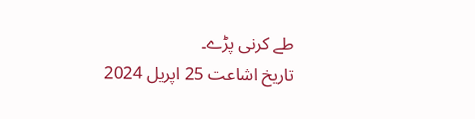طے کرنی پڑے۔
تاریخ اشاعت 25 اپریل 2024